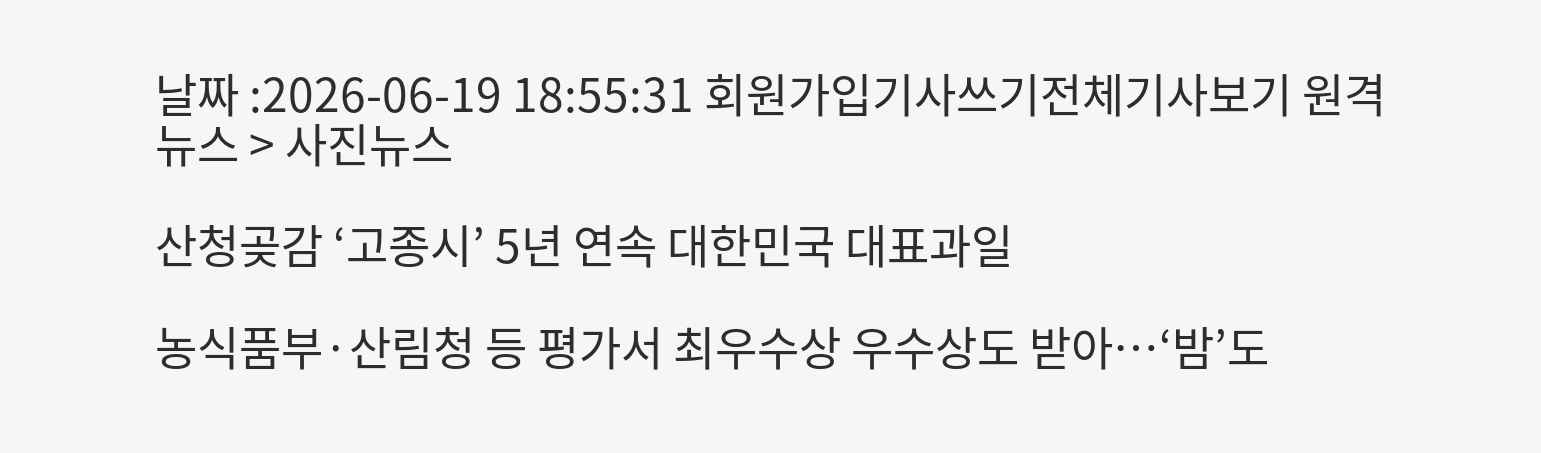날짜 :2026-06-19 18:55:31 회원가입기사쓰기전체기사보기 원격
뉴스 > 사진뉴스

산청곶감 ‘고종시’ 5년 연속 대한민국 대표과일

농식품부·산림청 등 평가서 최우수상 우수상도 받아…‘밤’도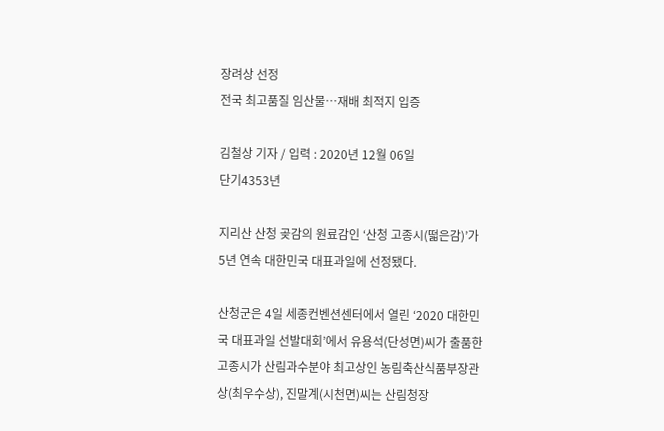장려상 선정
전국 최고품질 임산물…재배 최적지 입증

김철상 기자 / 입력 : 2020년 12월 06일
단기4353년

지리산 산청 곶감의 원료감인 ‘산청 고종시(떫은감)’가 5년 연속 대한민국 대표과일에 선정됐다.

산청군은 4일 세종컨벤션센터에서 열린 ‘2020 대한민국 대표과일 선발대회’에서 유용석(단성면)씨가 출품한 고종시가 산림과수분야 최고상인 농림축산식품부장관상(최우수상), 진말계(시천면)씨는 산림청장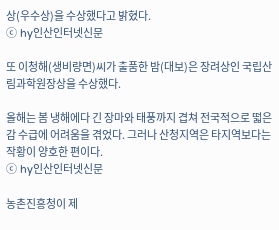상(우수상)을 수상했다고 밝혔다.
ⓒ hy인산인터넷신문

또 이청해(생비량면)씨가 출품한 밤(대보)은 장려상인 국립산림과학원장상을 수상했다.

올해는 봄 냉해에다 긴 장마와 태풍까지 겹쳐 전국적으로 떫은감 수급에 어려움을 겪었다. 그러나 산청지역은 타지역보다는 작황이 양호한 편이다.
ⓒ hy인산인터넷신문

농촌진흥청이 제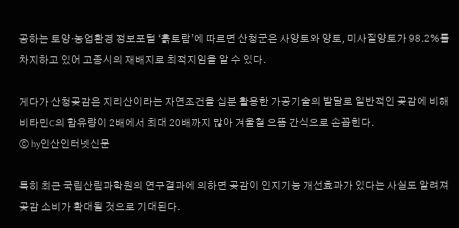공하는 토양·농업환경 정보포털 ‘흙토람’에 따르면 산청군은 사양토와 양토, 미사질양토가 98.2%를 차지하고 있어 고종시의 재배지로 최적지임을 알 수 있다.

게다가 산청곶감은 지리산이라는 자연조건을 십분 활용한 가공기술의 발달로 일반적인 곶감에 비해 비타민C의 함유량이 2배에서 최대 20배까지 많아 겨울철 으뜸 간식으로 손꼽힌다.
ⓒ hy인산인터넷신문

특히 최근 국립산림과학원의 연구결과에 의하면 곶감이 인지기능 개선효과가 있다는 사실도 알려져 곶감 소비가 확대될 것으로 기대된다.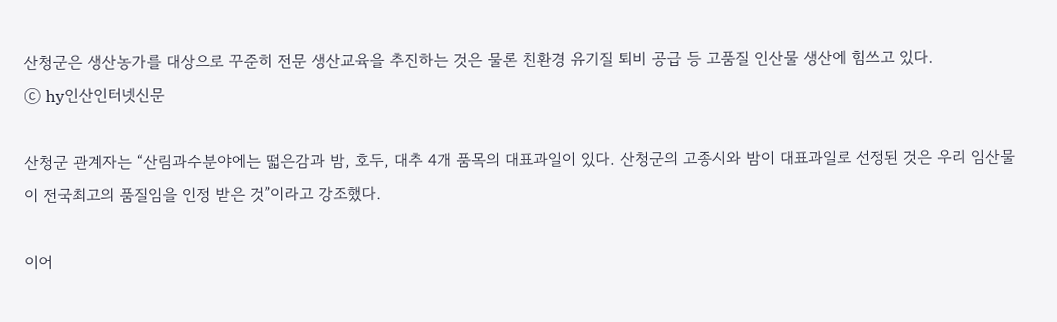산청군은 생산농가를 대상으로 꾸준히 전문 생산교육을 추진하는 것은 물론 친환경 유기질 퇴비 공급 등 고품질 인산물 생산에 힘쓰고 있다.
ⓒ hy인산인터넷신문

산청군 관계자는 “산림과수분야에는 떫은감과 밤, 호두, 대추 4개 품목의 대표과일이 있다. 산청군의 고종시와 밤이 대표과일로 선정된 것은 우리 임산물이 전국최고의 품질임을 인정 받은 것”이라고 강조했다.

이어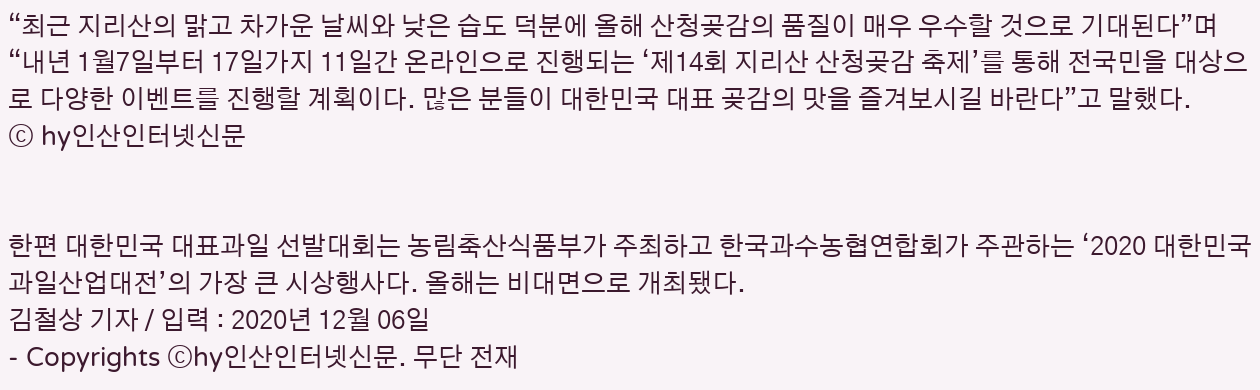“최근 지리산의 맑고 차가운 날씨와 낮은 습도 덕분에 올해 산청곶감의 품질이 매우 우수할 것으로 기대된다”며 “내년 1월7일부터 17일가지 11일간 온라인으로 진행되는 ‘제14회 지리산 산청곶감 축제’를 통해 전국민을 대상으로 다양한 이벤트를 진행할 계획이다. 많은 분들이 대한민국 대표 곶감의 맛을 즐겨보시길 바란다”고 말했다.
ⓒ hy인산인터넷신문


한편 대한민국 대표과일 선발대회는 농림축산식품부가 주최하고 한국과수농협연합회가 주관하는 ‘2020 대한민국 과일산업대전’의 가장 큰 시상행사다. 올해는 비대면으로 개최됐다.
김철상 기자 / 입력 : 2020년 12월 06일
- Copyrights ⓒhy인산인터넷신문. 무단 전재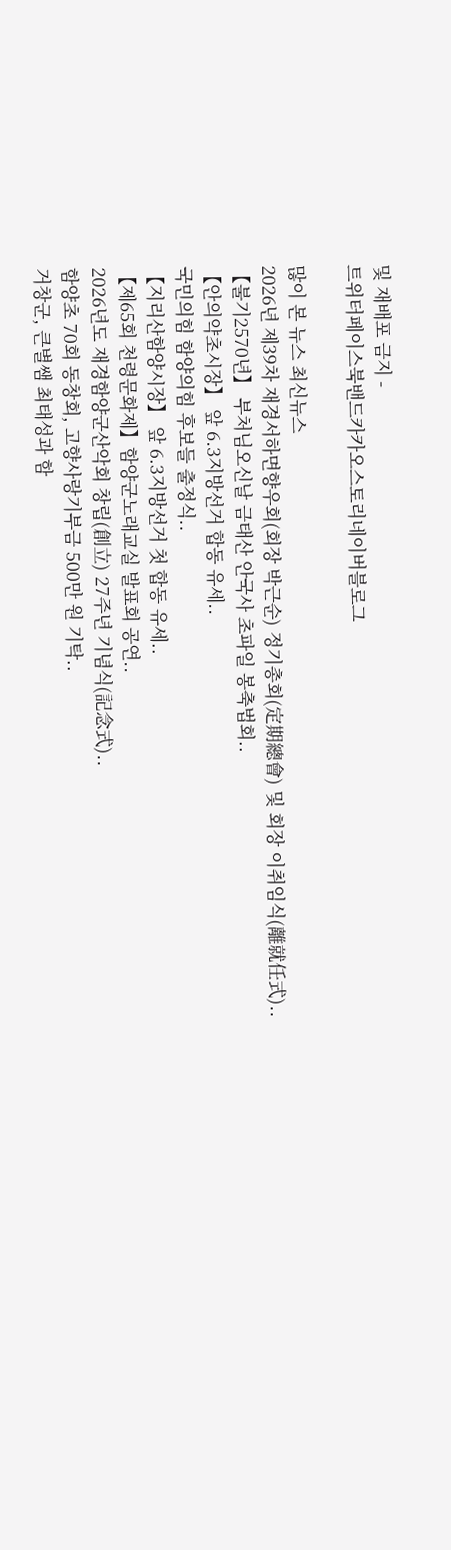및 재배포 금지 -
트위터페이스북밴드카카오스토리네이버블로그

많이 본 뉴스 최신뉴스
2026년 제39차 재경서하면향우회(회장 박근순) 정기총회(定期總會) 및 회장 이취임식(離就任式)..
【불기2570년】 부처님오신날 금태산 안국사 초파일 봉축법회..
【안의약초시장】 앞 6.3지방선거 합동 유세..
국민의힘 함양의힘 후보들 출정식..
【지리산함양시장】 앞 6.3지방선거 첫 합동 유세..
【제65회 천령문화제】함양군노래교실 발표회 공연..
2026년도 재경함양군산악회 창립(創立) 27주년 기념식(記念式)..
함양초 70회 동창회, 고향사랑기부금 500만 원 기탁..
거창군, 큰별쌤 최태성과 함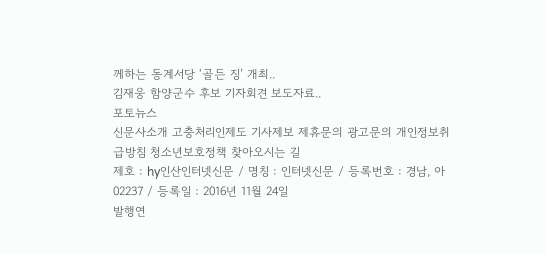께하는 동계서당 ‘골든 징’ 개최..
김재웅 함양군수 후보 기자회견 보도자료..
포토뉴스
신문사소개 고충처리인제도 기사제보 제휴문의 광고문의 개인정보취급방침 청소년보호정책 찾아오시는 길
제호 : hy인산인터넷신문 / 명칭 : 인터넷신문 / 등록번호 : 경남, 아02237 / 등록일 : 2016년 11월 24일
발행연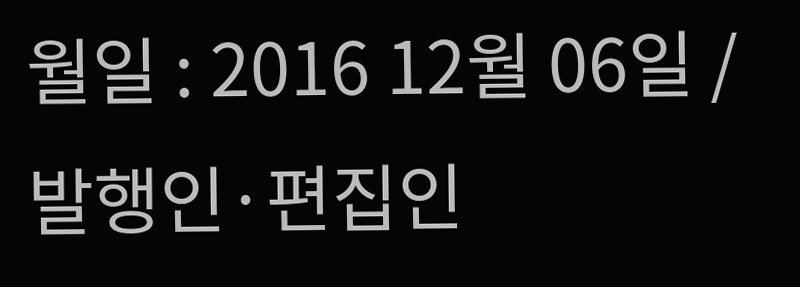월일 : 2016 12월 06일 / 발행인·편집인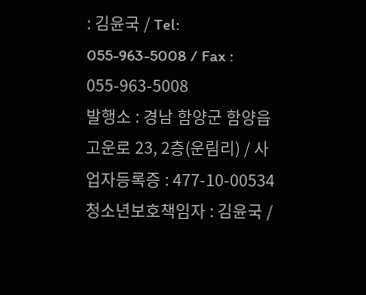: 김윤국 / Tel: 055-963-5008 / Fax : 055-963-5008
발행소 : 경남 함양군 함양읍 고운로 23, 2층(운림리) / 사업자등록증 : 477-10-00534
청소년보호책임자 : 김윤국 /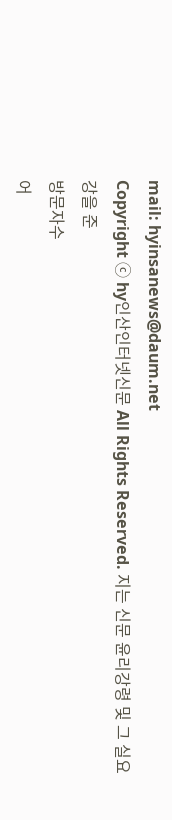mail: hyinsanews@daum.net
Copyright ⓒ hy인산인터넷신문 All Rights Reserved. 지는 신문 윤리강령 및 그 실요강을 준
방문자수
어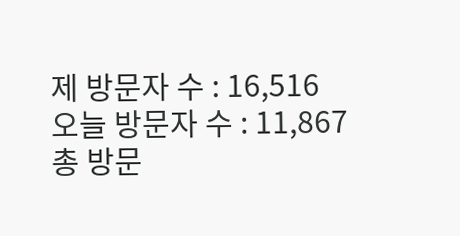제 방문자 수 : 16,516
오늘 방문자 수 : 11,867
총 방문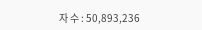자 수 : 50,893,236